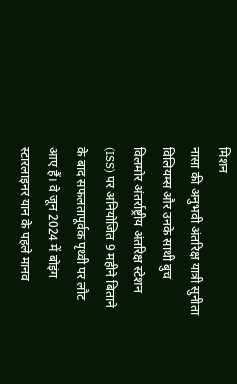मिशन
नासा की अनुभवी अंतरिक्ष यात्री सुनीता विलियम्स और उनके साथी बुच विलमोर अंतर्राष्ट्रीय अंतरिक्ष स्टेशन (ISS) पर अनियोजित 9 महीने बिताने के बाद सफलतापूर्वक पृथ्वी पर लौट आए हैं। वे जून 2024 में बोइंग स्टारलाइनर यान के पहले मानव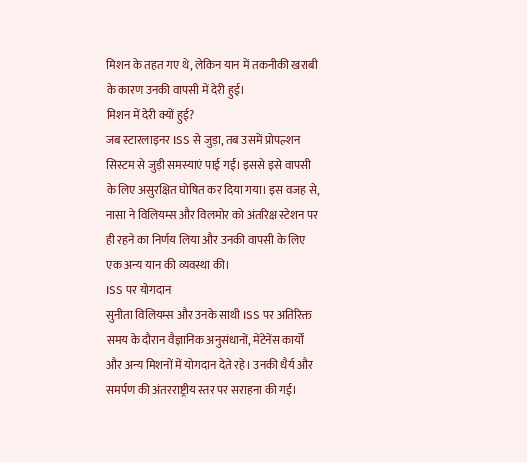मिशन के तहत गए थे, लेकिन यान में तकनीकी खराबी के कारण उनकी वापसी में देरी हुई।
मिशन में देरी क्यों हुई?
जब स्टारलाइनर ISS से जुड़ा, तब उसमें प्रोपल्शन सिस्टम से जुड़ी समस्याएं पाई गईं। इससे इसे वापसी के लिए असुरक्षित घोषित कर दिया गया। इस वजह से, नासा ने विलियम्स और विलमोर को अंतरिक्ष स्टेशन पर ही रहने का निर्णय लिया और उनकी वापसी के लिए एक अन्य यान की व्यवस्था की।
ISS पर योगदान
सुनीता विलियम्स और उनके साथी ISS पर अतिरिक्त समय के दौरान वैज्ञानिक अनुसंधानों, मेंटेनेंस कार्यों और अन्य मिशनों में योगदान देते रहे। उनकी धैर्य और समर्पण की अंतरराष्ट्रीय स्तर पर सराहना की गई।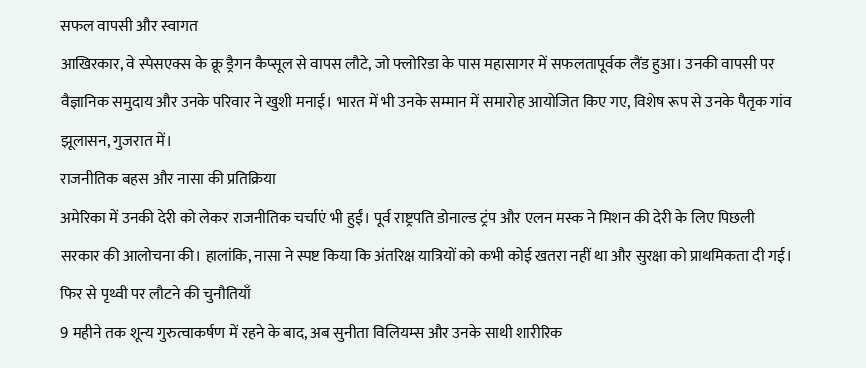सफल वापसी और स्वागत
आखिरकार, वे स्पेसएक्स के क्रू ड्रैगन कैप्सूल से वापस लौटे, जो फ्लोरिडा के पास महासागर में सफलतापूर्वक लैंड हुआ। उनकी वापसी पर वैज्ञानिक समुदाय और उनके परिवार ने खुशी मनाई। भारत में भी उनके सम्मान में समारोह आयोजित किए गए, विशेष रूप से उनके पैतृक गांव झूलासन, गुजरात में।
राजनीतिक बहस और नासा की प्रतिक्रिया
अमेरिका में उनकी देरी को लेकर राजनीतिक चर्चाएं भी हुईं। पूर्व राष्ट्रपति डोनाल्ड ट्रंप और एलन मस्क ने मिशन की देरी के लिए पिछली सरकार की आलोचना की। हालांकि, नासा ने स्पष्ट किया कि अंतरिक्ष यात्रियों को कभी कोई खतरा नहीं था और सुरक्षा को प्राथमिकता दी गई।
फिर से पृथ्वी पर लौटने की चुनौतियाँ
9 महीने तक शून्य गुरुत्वाकर्षण में रहने के बाद, अब सुनीता विलियम्स और उनके साथी शारीरिक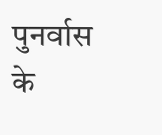पुनर्वास के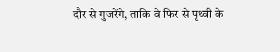दौर से गुजरेंगे, ताकि वे फिर से पृथ्वी के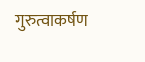गुरुत्वाकर्षण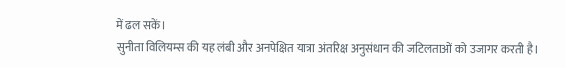में ढल सकें।
सुनीता विलियम्स की यह लंबी और अनपेक्षित यात्रा अंतरिक्ष अनुसंधान की जटिलताओं को उजागर करती है।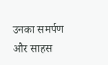उनका समर्पण और साहस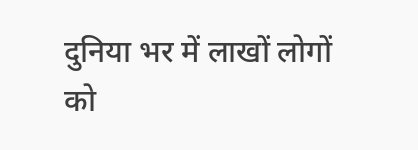दुनिया भर में लाखों लोगों को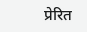प्रेरित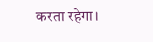करता रहेगा।